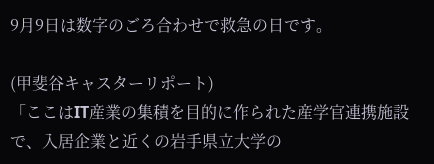9月9日は数字のごろ合わせで救急の日です。

(甲斐谷キャスターリポート)
「ここはIT産業の集積を目的に作られた産学官連携施設で、入居企業と近くの岩手県立大学の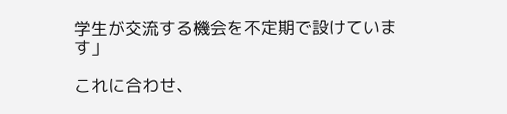学生が交流する機会を不定期で設けています」

これに合わせ、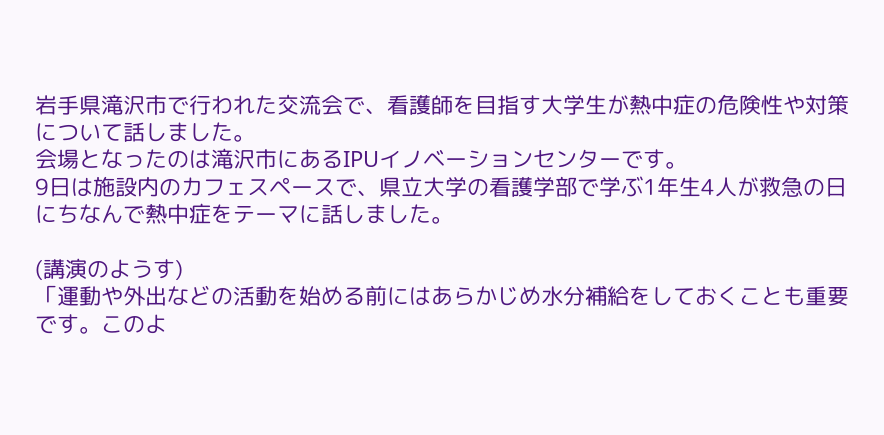岩手県滝沢市で行われた交流会で、看護師を目指す大学生が熱中症の危険性や対策について話しました。
会場となったのは滝沢市にあるIPUイノベーションセンターです。
9日は施設内のカフェスペースで、県立大学の看護学部で学ぶ1年生4人が救急の日にちなんで熱中症をテーマに話しました。

(講演のようす)
「運動や外出などの活動を始める前にはあらかじめ水分補給をしておくことも重要です。このよ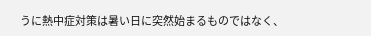うに熱中症対策は暑い日に突然始まるものではなく、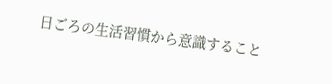日ごろの生活習慣から意識すること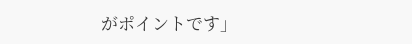がポイントです」